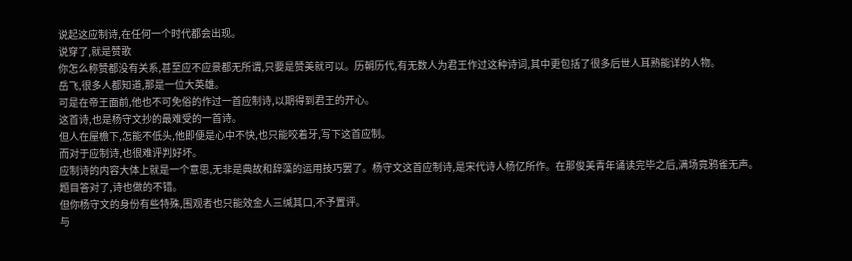说起这应制诗,在任何一个时代都会出现。
说穿了,就是赞歌
你怎么称赞都没有关系,甚至应不应景都无所谓,只要是赞美就可以。历朝历代,有无数人为君王作过这种诗词,其中更包括了很多后世人耳熟能详的人物。
岳飞,很多人都知道,那是一位大英雄。
可是在帝王面前,他也不可免俗的作过一首应制诗,以期得到君王的开心。
这首诗,也是杨守文抄的最难受的一首诗。
但人在屋檐下,怎能不低头,他即便是心中不快,也只能咬着牙,写下这首应制。
而对于应制诗,也很难评判好坏。
应制诗的内容大体上就是一个意思,无非是典故和辞藻的运用技巧罢了。杨守文这首应制诗,是宋代诗人杨亿所作。在那俊美青年诵读完毕之后,满场竟鸦雀无声。
题目答对了,诗也做的不错。
但你杨守文的身份有些特殊,围观者也只能效金人三缄其口,不予置评。
与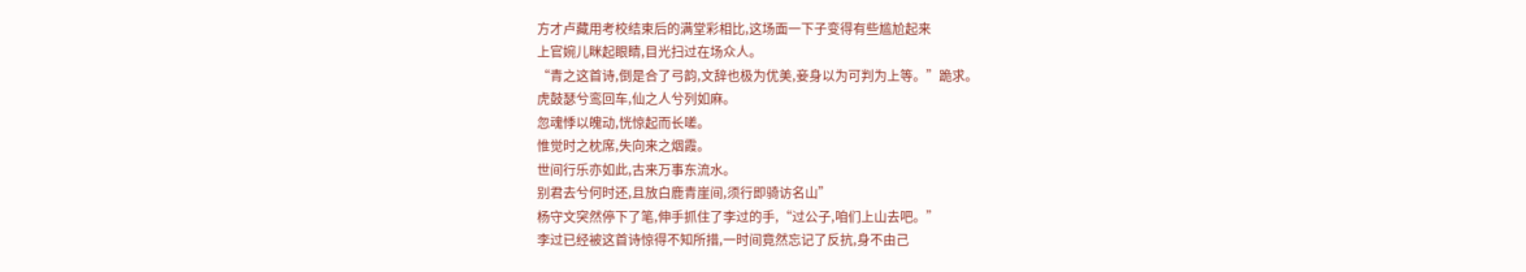方才卢藏用考校结束后的满堂彩相比,这场面一下子变得有些尴尬起来
上官婉儿眯起眼睛,目光扫过在场众人。
“青之这首诗,倒是合了弓韵,文辞也极为优美,妾身以为可判为上等。”跪求。
虎鼓瑟兮鸾回车,仙之人兮列如麻。
忽魂悸以魄动,恍惊起而长嗟。
惟觉时之枕席,失向来之烟霞。
世间行乐亦如此,古来万事东流水。
别君去兮何时还,且放白鹿青崖间,须行即骑访名山”
杨守文突然停下了笔,伸手抓住了李过的手,“过公子,咱们上山去吧。”
李过已经被这首诗惊得不知所措,一时间竟然忘记了反抗,身不由己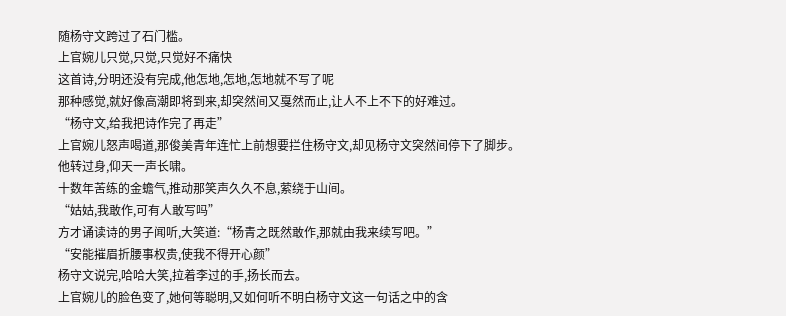随杨守文跨过了石门槛。
上官婉儿只觉,只觉,只觉好不痛快
这首诗,分明还没有完成,他怎地,怎地,怎地就不写了呢
那种感觉,就好像高潮即将到来,却突然间又戛然而止,让人不上不下的好难过。
“杨守文,给我把诗作完了再走”
上官婉儿怒声喝道,那俊美青年连忙上前想要拦住杨守文,却见杨守文突然间停下了脚步。
他转过身,仰天一声长啸。
十数年苦练的金蟾气,推动那笑声久久不息,萦绕于山间。
“姑姑,我敢作,可有人敢写吗”
方才诵读诗的男子闻听,大笑道:“杨青之既然敢作,那就由我来续写吧。”
“安能摧眉折腰事权贵,使我不得开心颜”
杨守文说完,哈哈大笑,拉着李过的手,扬长而去。
上官婉儿的脸色变了,她何等聪明,又如何听不明白杨守文这一句话之中的含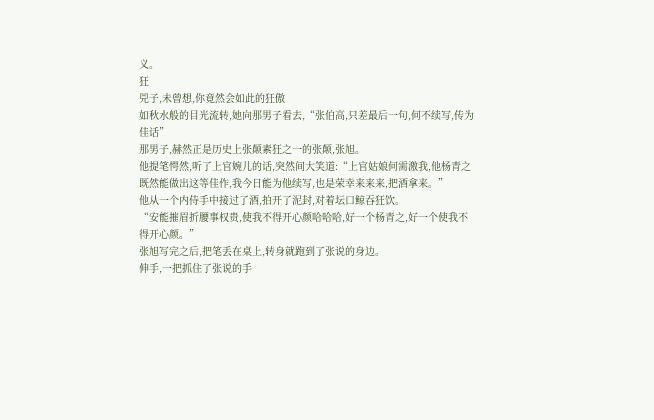义。
狂
兕子,未曾想,你竟然会如此的狂傲
如秋水般的目光流转,她向那男子看去,“张伯高,只差最后一句,何不续写,传为佳话”
那男子,赫然正是历史上张颠素狂之一的张颠,张旭。
他提笔愕然,听了上官婉儿的话,突然间大笑道:“上官姑娘何需激我,他杨青之既然能做出这等佳作,我今日能为他续写,也是荣幸来来来,把酒拿来。”
他从一个内侍手中接过了酒,拍开了泥封,对着坛口鲸吞狂饮。
“安能摧眉折腰事权贵,使我不得开心颜哈哈哈,好一个杨青之,好一个使我不得开心颜。”
张旭写完之后,把笔丢在桌上,转身就跑到了张说的身边。
伸手,一把抓住了张说的手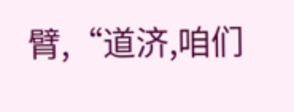臂,“道济,咱们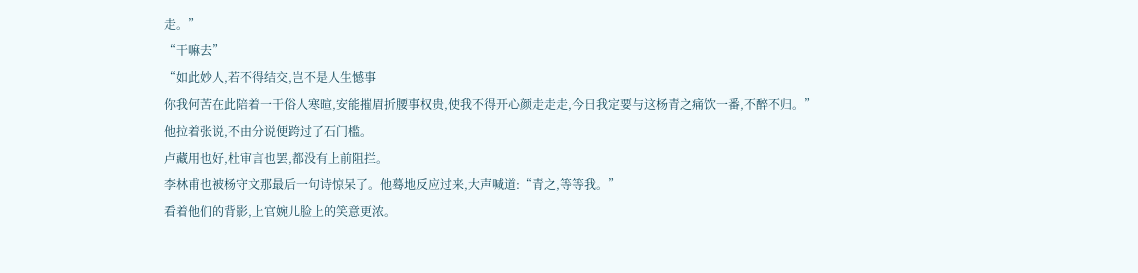走。”
“干嘛去”
“如此妙人,若不得结交,岂不是人生憾事
你我何苦在此陪着一干俗人寒暄,安能摧眉折腰事权贵,使我不得开心颜走走走,今日我定要与这杨青之痛饮一番,不醉不归。”
他拉着张说,不由分说便跨过了石门槛。
卢藏用也好,杜审言也罢,都没有上前阻拦。
李林甫也被杨守文那最后一句诗惊呆了。他蓦地反应过来,大声喊道:“青之,等等我。”
看着他们的背影,上官婉儿脸上的笑意更浓。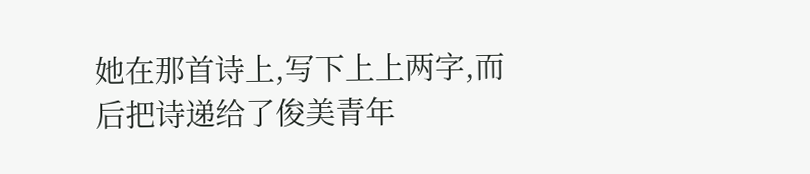她在那首诗上,写下上上两字,而后把诗递给了俊美青年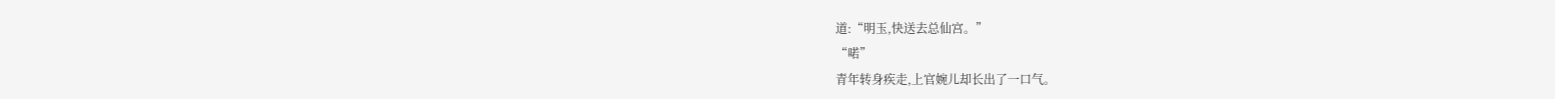道:“明玉,快送去总仙宫。”
“喏”
青年转身疾走,上官婉儿却长出了一口气。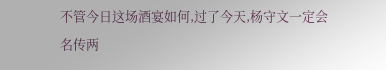不管今日这场酒宴如何,过了今天,杨守文一定会名传两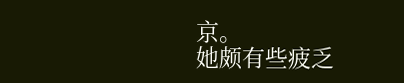京。
她颇有些疲乏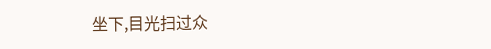坐下,目光扫过众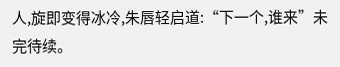人,旋即变得冰冷,朱唇轻启道:“下一个,谁来”未完待续。